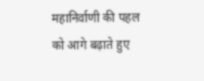महानिर्वाणी की पहल को आगे बढ़ाते हुए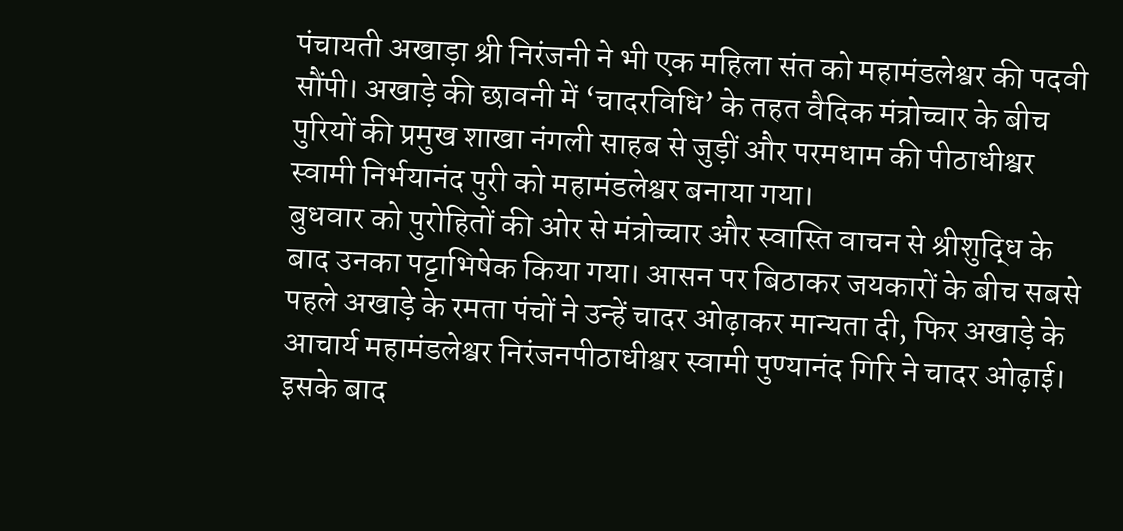पंचायती अखाड़ा श्री निरंजनी ने भी एक महिला संत को महामंडलेश्वर की पदवी सौंपी। अखाड़े की छावनी में ‘चादरविधि’ के तहत वैदिक मंत्रोच्चार के बीच पुरियों की प्रमुख शाखा नंगली साहब से जुड़ीं और परमधाम की पीठाधीश्वर स्वामी निर्भयानंद पुरी को महामंडलेश्वर बनाया गया।
बुधवार को पुरोहितों की ओर से मंत्रोच्चार और स्वास्ति वाचन से श्रीशुद्धि के बाद उनका पट्टाभिषेक किया गया। आसन पर बिठाकर जयकारों के बीच सबसे पहले अखाड़े के रमता पंचों ने उन्हें चादर ओढ़ाकर मान्यता दी, फिर अखाड़े के आचार्य महामंडलेश्वर निरंजनपीठाधीश्वर स्वामी पुण्यानंद गिरि ने चादर ओढ़ाई। इसके बाद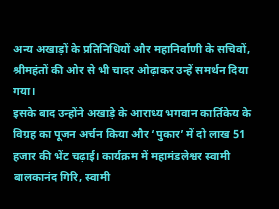अन्य अखाड़ों के प्रतिनिधियों और महानिर्वाणी के सचिवों, श्रीमहंतों की ओर से भी चादर ओढ़ाकर उन्हें समर्थन दिया गया।
इसके बाद उन्होंने अखाड़े के आराध्य भगवान कार्तिकेय के विग्रह का पूजन अर्चन किया और ‘पुकार’ में दो लाख 51 हजार की भेंट चढ़ाई। कार्यक्रम में महामंडलेश्वर स्वामी बालकानंद गिरि, स्वामी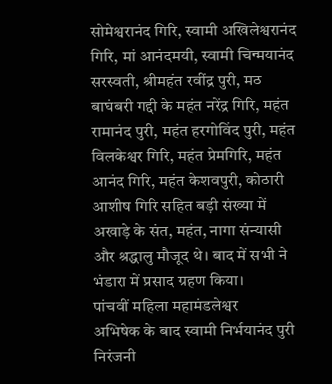सोमेश्वरानंद गिरि, स्वामी अखिलेश्वरानंद गिरि, मां आनंदमयी, स्वामी चिन्मयानंद सरस्वती, श्रीमहंत रवींद्र पुरी, मठ बाघंबरी गद्दी के महंत नरेंद्र गिरि, महंत रामानंद पुरी, महंत हरगोविंद पुरी, महंत विलकेश्वर गिरि, महंत प्रेमगिरि, महंत आनंद गिरि, महंत केशवपुरी, कोठारी आशीष गिरि सहित बड़ी संख्या में अखाड़े के संत, महंत, नागा संन्यासी और श्रद्धालु मौजूद थे। बाद में सभी ने भंडारा में प्रसाद ग्रहण किया।
पांचवीं महिला महामंडलेश्वर
अभिषेक के बाद स्वामी निर्भयानंद पुरी निरंजनी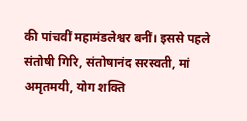की पांचवीं महामंडलेश्वर बनीं। इससे पहले संतोषी गिरि, संतोषानंद सरस्वती, मां अमृतमयी, योग शक्ति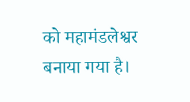को महामंडलेश्वर बनाया गया है।